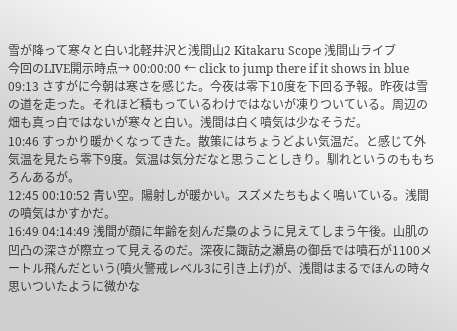雪が降って寒々と白い北軽井沢と浅間山2 Kitakaru Scope 浅間山ライブ
今回のLIVE開示時点→ 00:00:00 ← click to jump there if it shows in blue
09:13 さすがに今朝は寒さを感じた。今夜は零下10度を下回る予報。昨夜は雪の道を走った。それほど積もっているわけではないが凍りついている。周辺の畑も真っ白ではないが寒々と白い。浅間は白く噴気は少なそうだ。
10:46 すっかり暖かくなってきた。散策にはちょうどよい気温だ。と感じて外気温を見たら零下9度。気温は気分だなと思うことしきり。馴れというのももちろんあるが。
12:45 00:10:52 青い空。陽射しが暖かい。スズメたちもよく鳴いている。浅間の噴気はかすかだ。
16:49 04:14:49 浅間が顔に年齢を刻んだ梟のように見えてしまう午後。山肌の凹凸の深さが際立って見えるのだ。深夜に諏訪之瀬島の御岳では噴石が1100メートル飛んだという(噴火警戒レベル3に引き上げ)が、浅間はまるでほんの時々思いついたように微かな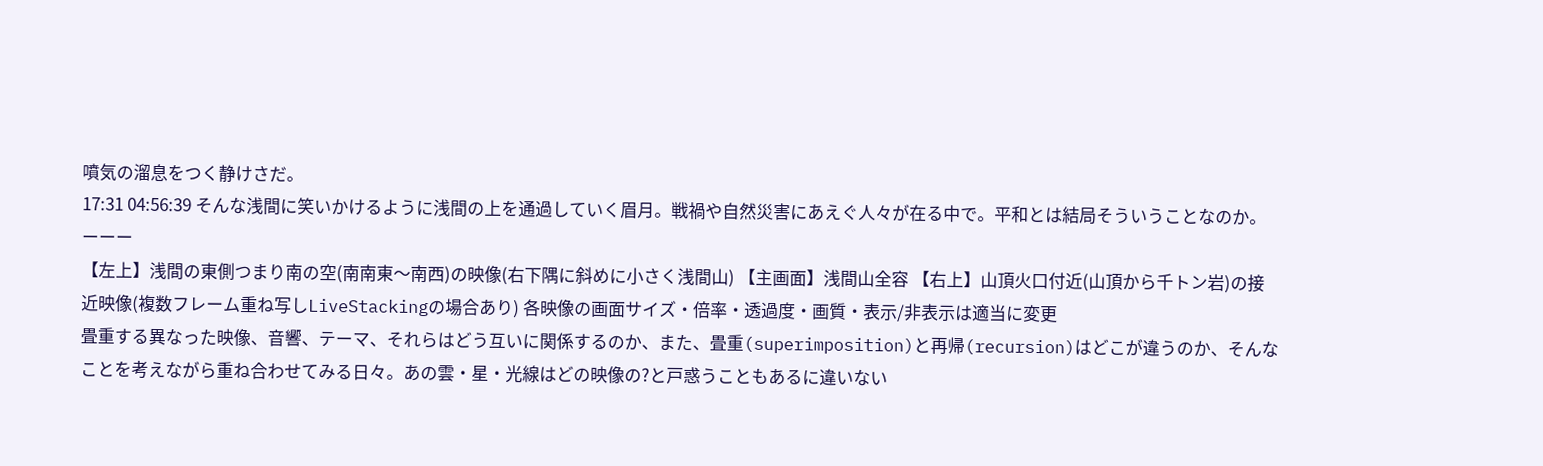噴気の溜息をつく静けさだ。
17:31 04:56:39 そんな浅間に笑いかけるように浅間の上を通過していく眉月。戦禍や自然災害にあえぐ人々が在る中で。平和とは結局そういうことなのか。
ーーー
【左上】浅間の東側つまり南の空(南南東〜南西)の映像(右下隅に斜めに小さく浅間山) 【主画面】浅間山全容 【右上】山頂火口付近(山頂から千トン岩)の接近映像(複数フレーム重ね写しLiveStackingの場合あり) 各映像の画面サイズ・倍率・透過度・画質・表示/非表示は適当に変更
畳重する異なった映像、音響、テーマ、それらはどう互いに関係するのか、また、畳重(superimposition)と再帰(recursion)はどこが違うのか、そんなことを考えながら重ね合わせてみる日々。あの雲・星・光線はどの映像の?と戸惑うこともあるに違いない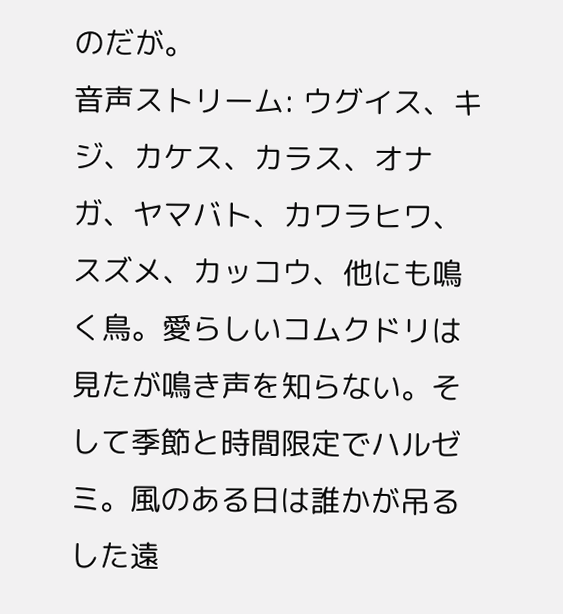のだが。
音声ストリーム: ウグイス、キジ、カケス、カラス、オナガ、ヤマバト、カワラヒワ、スズメ、カッコウ、他にも鳴く鳥。愛らしいコムクドリは見たが鳴き声を知らない。そして季節と時間限定でハルゼミ。風のある日は誰かが吊るした遠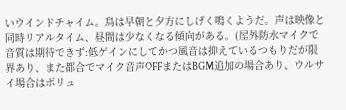いウインドチャイム。鳥は早朝と夕方にしげく鳴くようだ。声は映像と同時リアルタイム、昼間は少なくなる傾向がある。(屋外防水マイクで音質は期待できず:低ゲインにしてかつ風音は抑えているつもりだが限界あり、また都合でマイク音声OFFまたはBGM追加の場合あり、ウルサイ場合はボリュ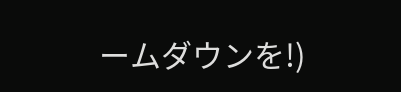ームダウンを!)